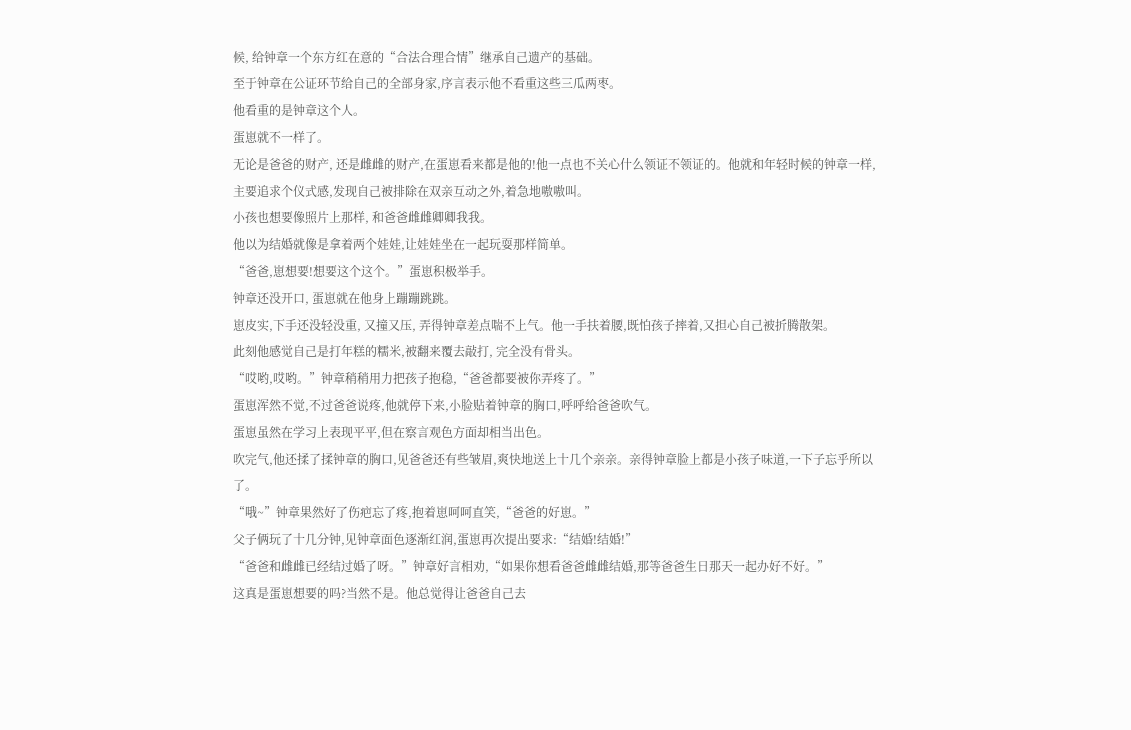候, 给钟章一个东方红在意的“合法合理合情”继承自己遗产的基础。
至于钟章在公证环节给自己的全部身家,序言表示他不看重这些三瓜两枣。
他看重的是钟章这个人。
蛋崽就不一样了。
无论是爸爸的财产, 还是雌雌的财产,在蛋崽看来都是他的!他一点也不关心什么领证不领证的。他就和年轻时候的钟章一样,主要追求个仪式感,发现自己被排除在双亲互动之外,着急地嗷嗷叫。
小孩也想要像照片上那样, 和爸爸雌雌卿卿我我。
他以为结婚就像是拿着两个娃娃,让娃娃坐在一起玩耍那样简单。
“爸爸,崽想要!想要这个这个。”蛋崽积极举手。
钟章还没开口, 蛋崽就在他身上蹦蹦跳跳。
崽皮实,下手还没轻没重, 又撞又压, 弄得钟章差点喘不上气。他一手扶着腰,既怕孩子摔着,又担心自己被折腾散架。
此刻他感觉自己是打年糕的糯米,被翻来覆去敲打, 完全没有骨头。
“哎哟,哎哟。”钟章稍稍用力把孩子抱稳,“爸爸都要被你弄疼了。”
蛋崽浑然不觉,不过爸爸说疼,他就停下来,小脸贴着钟章的胸口,呼呼给爸爸吹气。
蛋崽虽然在学习上表现平平,但在察言观色方面却相当出色。
吹完气,他还揉了揉钟章的胸口,见爸爸还有些皱眉,爽快地送上十几个亲亲。亲得钟章脸上都是小孩子味道,一下子忘乎所以了。
“哦~”钟章果然好了伤疤忘了疼,抱着崽呵呵直笑,“爸爸的好崽。”
父子俩玩了十几分钟,见钟章面色逐渐红润,蛋崽再次提出要求:“结婚!结婚!”
“爸爸和雌雌已经结过婚了呀。”钟章好言相劝,“如果你想看爸爸雌雌结婚,那等爸爸生日那天一起办好不好。”
这真是蛋崽想要的吗?当然不是。他总觉得让爸爸自己去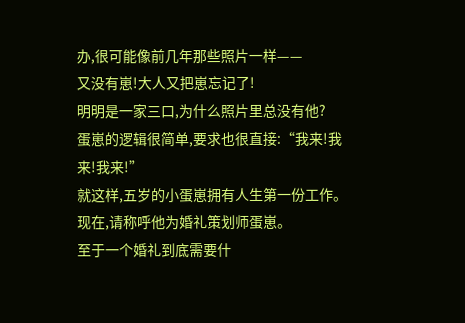办,很可能像前几年那些照片一样——
又没有崽!大人又把崽忘记了!
明明是一家三口,为什么照片里总没有他?
蛋崽的逻辑很简单,要求也很直接:“我来!我来!我来!”
就这样,五岁的小蛋崽拥有人生第一份工作。
现在,请称呼他为婚礼策划师蛋崽。
至于一个婚礼到底需要什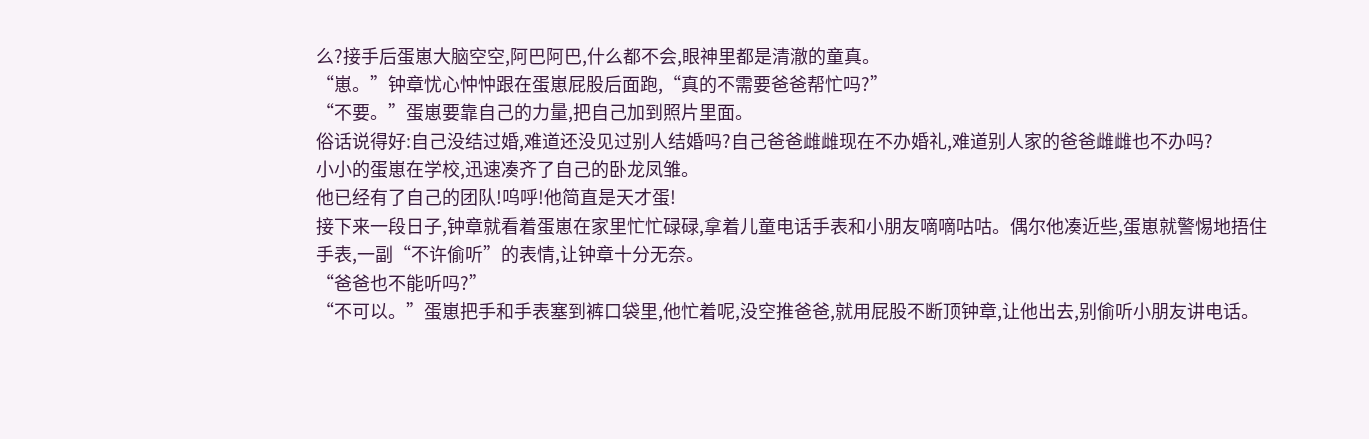么?接手后蛋崽大脑空空,阿巴阿巴,什么都不会,眼神里都是清澈的童真。
“崽。”钟章忧心忡忡跟在蛋崽屁股后面跑,“真的不需要爸爸帮忙吗?”
“不要。”蛋崽要靠自己的力量,把自己加到照片里面。
俗话说得好:自己没结过婚,难道还没见过别人结婚吗?自己爸爸雌雌现在不办婚礼,难道别人家的爸爸雌雌也不办吗?
小小的蛋崽在学校,迅速凑齐了自己的卧龙凤雏。
他已经有了自己的团队!呜呼!他简直是天才蛋!
接下来一段日子,钟章就看着蛋崽在家里忙忙碌碌,拿着儿童电话手表和小朋友嘀嘀咕咕。偶尔他凑近些,蛋崽就警惕地捂住手表,一副“不许偷听”的表情,让钟章十分无奈。
“爸爸也不能听吗?”
“不可以。”蛋崽把手和手表塞到裤口袋里,他忙着呢,没空推爸爸,就用屁股不断顶钟章,让他出去,别偷听小朋友讲电话。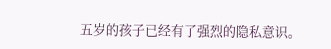五岁的孩子已经有了强烈的隐私意识。